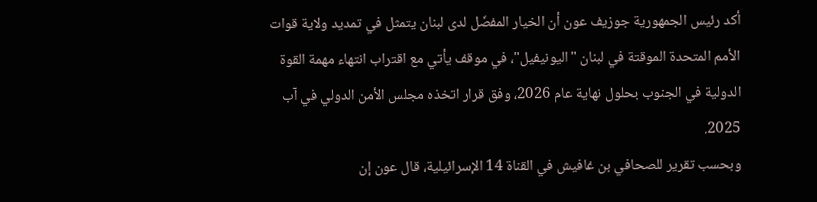أكد رئيس الجمهورية جوزيف عون أن الخيار المفضّل لدى لبنان يتمثل في تمديد ولاية قوات الأمم المتحدة الموقتة في لبنان "اليونيفيل"، في موقف يأتي مع اقتراب انتهاء مهمة القوة الدولية في الجنوب بحلول نهاية عام 2026، وفق قرار اتخذه مجلس الأمن الدولي في آب 2025.
وبحسب تقرير للصحافي بن غافيش في القناة 14 الإسرائيلية، قال عون إن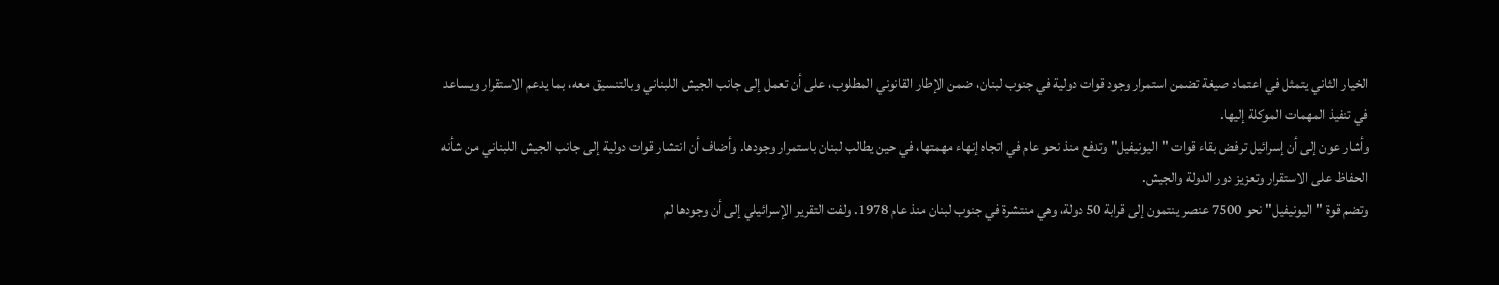الخيار الثاني يتمثل في اعتماد صيغة تضمن استمرار وجود قوات دولية في جنوب لبنان، ضمن الإطار القانوني المطلوب، على أن تعمل إلى جانب الجيش اللبناني وبالتنسيق معه، بما يدعم الاستقرار ويساعد في تنفيذ المهمات الموكلة إليها.
وأشار عون إلى أن إسرائيل ترفض بقاء قوات "اليونيفيل" وتدفع منذ نحو عام في اتجاه إنهاء مهمتها، في حين يطالب لبنان باستمرار وجودها. وأضاف أن انتشار قوات دولية إلى جانب الجيش اللبناني من شأنه الحفاظ على الاستقرار وتعزيز دور الدولة والجيش.
وتضم قوة "اليونيفيل" نحو 7500 عنصر ينتمون إلى قرابة 50 دولة، وهي منتشرة في جنوب لبنان منذ عام 1978. ولفت التقرير الإسرائيلي إلى أن وجودها لم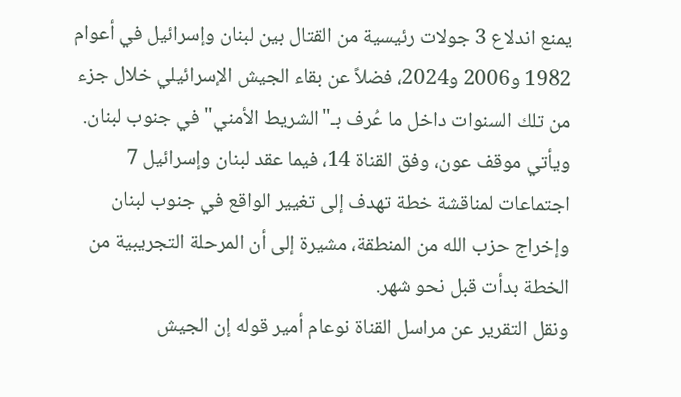يمنع اندلاع 3 جولات رئيسية من القتال بين لبنان وإسرائيل في أعوام 1982 و2006 و2024، فضلاً عن بقاء الجيش الإسرائيلي خلال جزء من تلك السنوات داخل ما عُرف بـ"الشريط الأمني" في جنوب لبنان.
ويأتي موقف عون، وفق القناة 14، فيما عقد لبنان وإسرائيل 7 اجتماعات لمناقشة خطة تهدف إلى تغيير الواقع في جنوب لبنان وإخراج حزب الله من المنطقة، مشيرة إلى أن المرحلة التجريبية من الخطة بدأت قبل نحو شهر.
ونقل التقرير عن مراسل القناة نوعام أمير قوله إن الجيش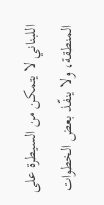اللبناني لا يتمكن من السيطرة على المنطقة، ولا ينفّذ بعض الخطوات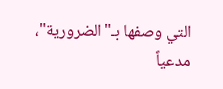التي وصفها بـ"الضرورية"، مدعياً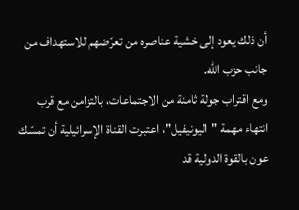أن ذلك يعود إلى خشية عناصره من تعرّضهم للاستهداف من جانب حزب الله.
ومع اقتراب جولة ثامنة من الاجتماعات، بالتزامن مع قرب انتهاء مهمة "اليونيفيل"، اعتبرت القناة الإسرائيلية أن تمسّك عون بالقوة الدولية قد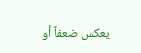يعكس ضعفاً أو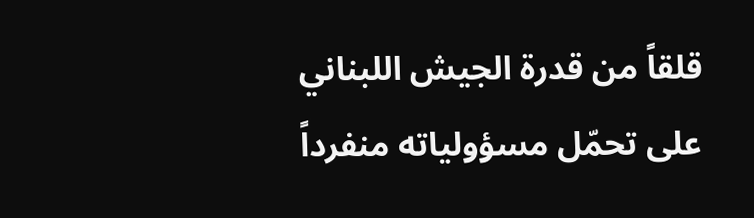قلقاً من قدرة الجيش اللبناني على تحمّل مسؤولياته منفرداً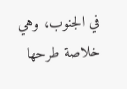في الجنوب، وهي خلاصة طرحها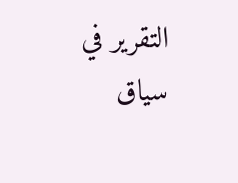التقرير في سياق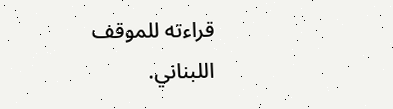قراءته للموقف اللبناني.